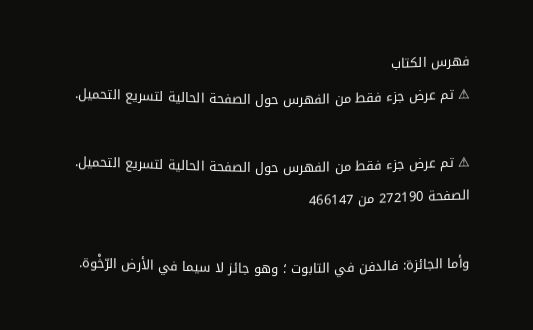فهرس الكتاب
⚠ تم عرض جزء فقط من الفهرس حول الصفحة الحالية لتسريع التحميل.

⚠ تم عرض جزء فقط من الفهرس حول الصفحة الحالية لتسريع التحميل.
الصفحة 272190 من 466147

وأما الجائزة: فالدفن في التابوت ؛ وهو جائز لا سيما في الأرض الرّخْوة.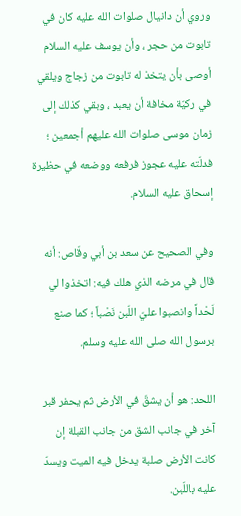وروي أن دانيال صلوات الله عليه كان في تابوت من حجر ، وأن يوسف عليه السلام أوصى بأن يتخذ له تابوت من زجاج ويلقي في ركيّة مخافة أن يعبد ، وبقي كذلك إلى زمان موسى صلوات الله عليهم أجمعين ؛ فدلّته عليه عجوز فرفعه ووضعه في حظيرة إسحاق عليه السلام.

وفي الصحيح عن سعد بن أبي وقّاص: أنه قال في مرضه الذي هلك فيه: اتخذوا لي لَحْداً وانصبوا عليّ اللّبن نَصْباً ؛ كما صنع برسول الله صلى الله عليه وسلم.

اللحد: هو أن يشقّ في الأرض ثم يحفر قبر آخر في جانب الشق من جانب القبلة إن كانت الأرض صلبة يدخل فيه الميت ويسدّ عليه باللّبن.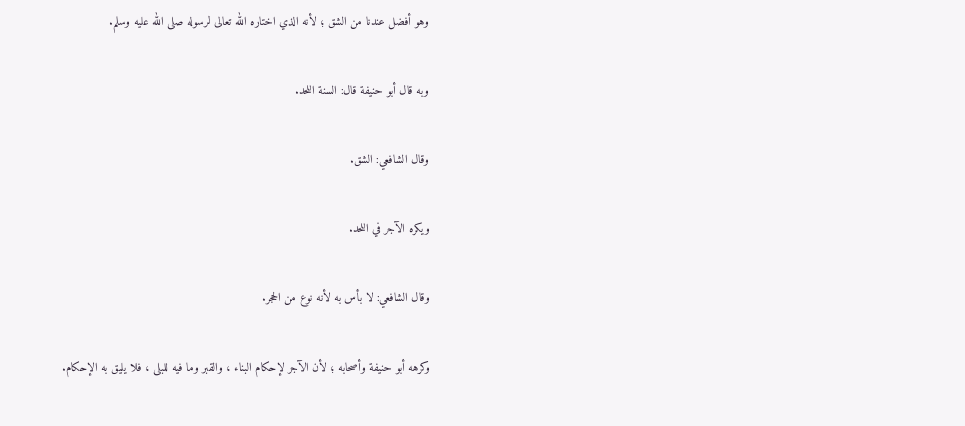وهو أفضل عندنا من الشق ؛ لأنه الذي اختاره الله تعالى لرسوله صلى الله عليه وسلم.

وبه قال أبو حنيفة قال: السنة اللحد.

وقال الشافعي: الشق.

ويكره الآجر في اللحد.

وقال الشافعي: لا بأس به لأنه نوع من الحجر.

وكرهه أبو حنيفة وأصحابه ؛ لأن الآجر لإحكام البناء ، والقبر وما فيه للبلى ، فلا يليق به الإحكام.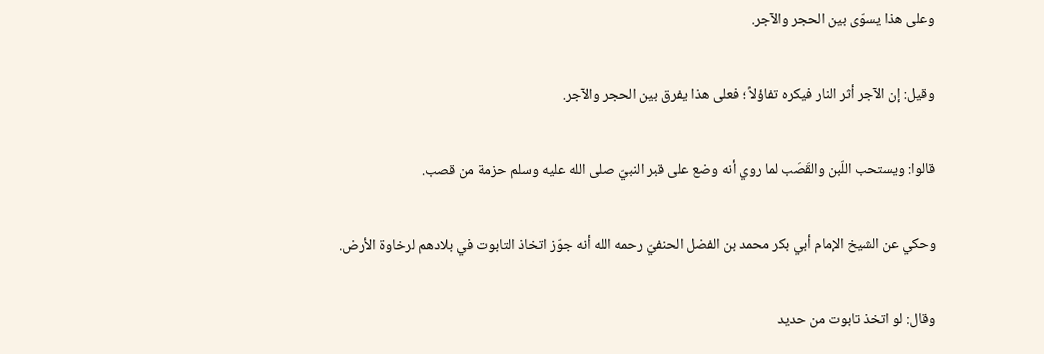وعلى هذا يسوّى بين الحجر والآجر.

وقيل: إن الآجر أثر النار فيكره تفاؤلاً ؛ فعلى هذا يفرق بين الحجر والآجر.

قالوا: ويستحب اللّبن والقَصَب لما روي أنه وضع على قبر النبيّ صلى الله عليه وسلم حزمة من قصب.

وحكي عن الشيخ الإمام أبي بكر محمد بن الفضل الحنفيّ رحمه الله أنه جوّز اتخاذ التابوت في بلادهم لرخاوة الأرض.

وقال: لو اتخذ تابوت من حديد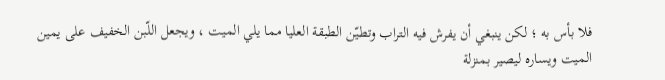فلا بأس به ؛ لكن ينبغي أن يفرش فيه التراب وتطيّن الطبقة العليا مما يلي الميت ، ويجعل اللّبن الخفيف على يمين الميت ويساره ليصير بمنزلة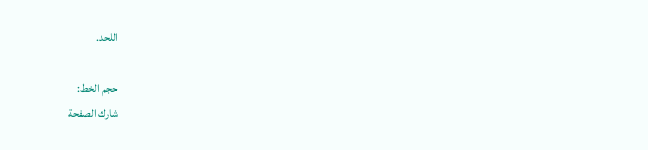اللحد.

حجم الخط:
شارك الصفحة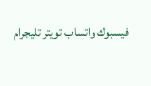فيسبوك واتساب تويتر تليجرام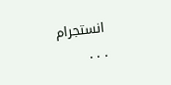انستجرام
. . .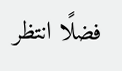فضلًا انتظر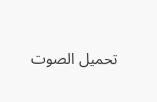تحميل الصوت